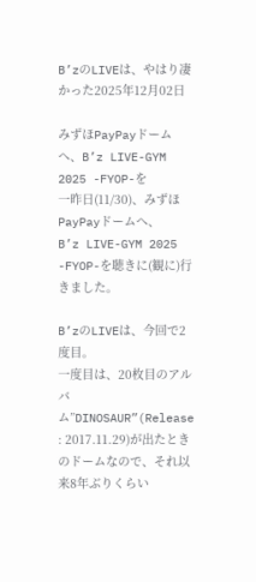B’zのLIVEは、やはり凄かった2025年12月02日

みずほPayPayドームへ、B’z LIVE-GYM 2025 -FYOP-を
一昨日(11/30)、みずほPayPayドームへ、
B’z LIVE-GYM 2025 -FYOP-を聴きに(観に)行きました。

B’zのLIVEは、今回で2度目。
一度目は、20枚目のアルバム”DINOSAUR”(Release : 2017.11.29)が出たときのドームなので、それ以来8年ぶりくらい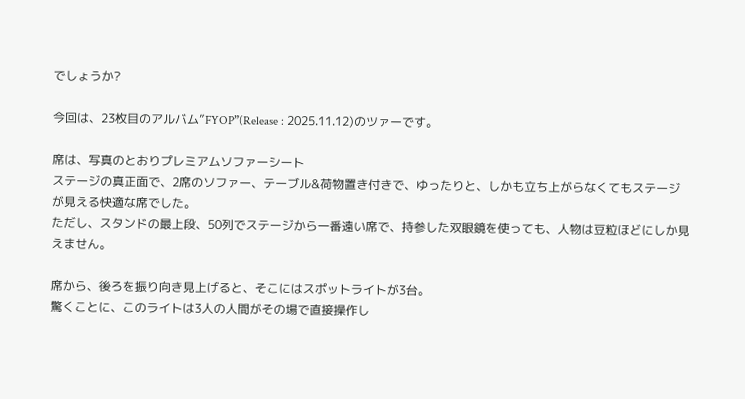でしょうか?

今回は、23枚目のアルバム”FYOP”(Release : 2025.11.12)のツァーです。

席は、写真のとおりプレミアムソファーシート
ステージの真正面で、2席のソファー、テーブル&荷物置き付きで、ゆったりと、しかも立ち上がらなくてもステージが見える快適な席でした。
ただし、スタンドの最上段、50列でステージから一番遠い席で、持参した双眼鏡を使っても、人物は豆粒ほどにしか見えません。

席から、後ろを振り向き見上げると、そこにはスポットライトが3台。
驚くことに、このライトは3人の人間がその場で直接操作し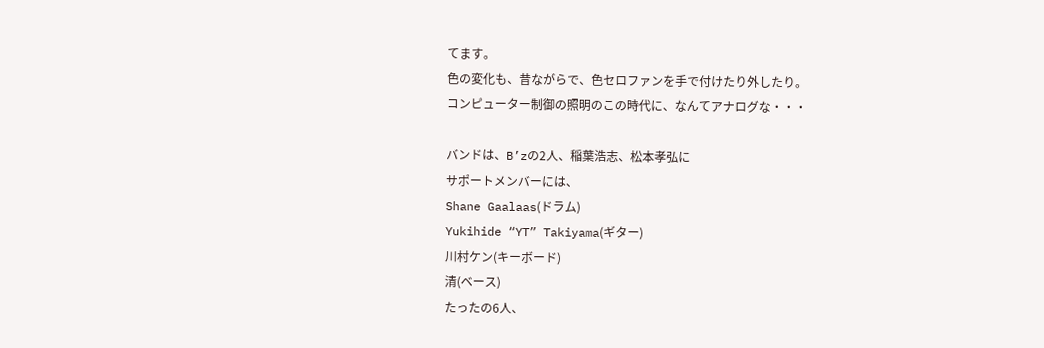てます。
色の変化も、昔ながらで、色セロファンを手で付けたり外したり。
コンピューター制御の照明のこの時代に、なんてアナログな・・・

バンドは、B’zの2人、稲葉浩志、松本孝弘に
サポートメンバーには、
Shane Gaalaas(ドラム)
Yukihide “YT” Takiyama(ギター)
川村ケン(キーボード)
清(ベース)
たったの6人、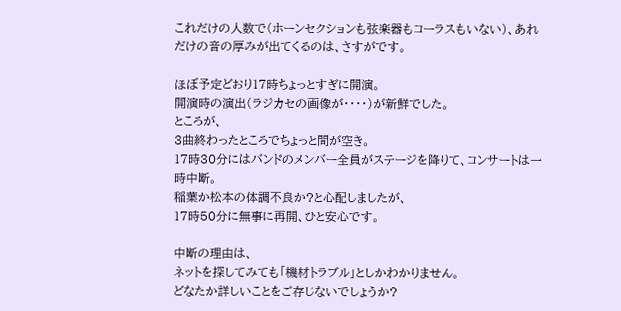これだけの人数で(ホーンセクションも弦楽器もコーラスもいない)、あれだけの音の厚みが出てくるのは、さすがです。

ほぼ予定どおり17時ちょっとすぎに開演。
開演時の演出(ラジカセの画像が・・・・)が新鮮でした。
ところが、
3曲終わったところでちょっと間が空き。
17時30分にはバンドのメンバー全員がステージを降りて、コンサートは一時中断。
稲葉か松本の体調不良か?と心配しましたが、
17時50分に無事に再開、ひと安心です。

中断の理由は、
ネットを探してみても「機材トラブル」としかわかりません。
どなたか詳しいことをご存じないでしょうか?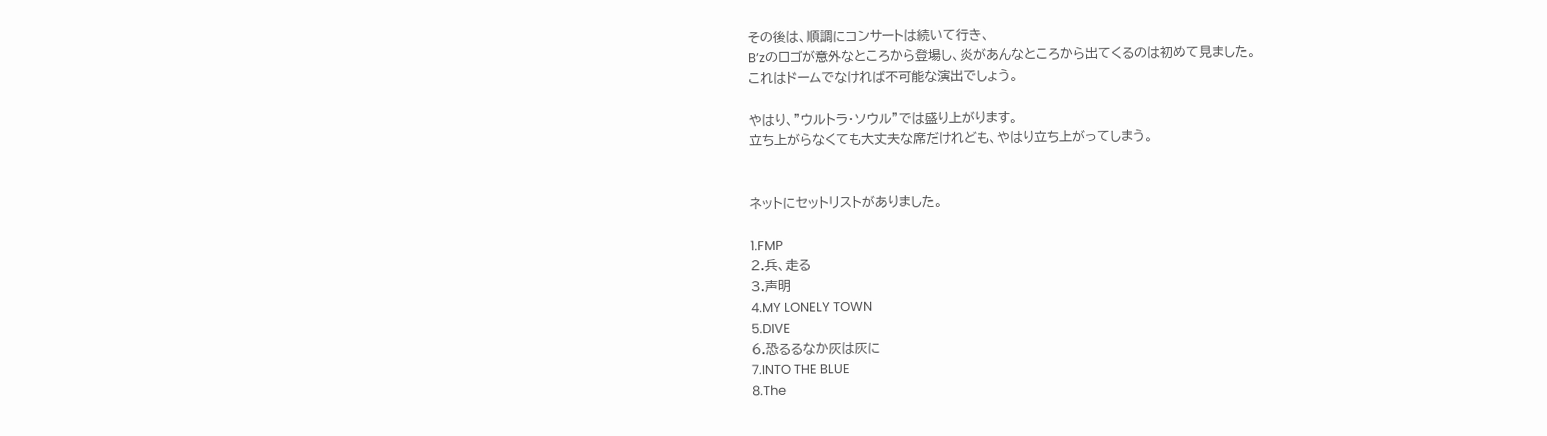その後は、順調にコンサートは続いて行き、
B’zのロゴが意外なところから登場し、炎があんなところから出てくるのは初めて見ました。
これはドームでなければ不可能な演出でしょう。

やはり、”ウルトラ・ソウル”では盛り上がります。
立ち上がらなくても大丈夫な席だけれども、やはり立ち上がってしまう。


ネットにセットリストがありました。

1.FMP
2.兵、走る
3.声明
4.MY LONELY TOWN
5.DIVE
6.恐るるなか灰は灰に
7.INTO THE BLUE
8.The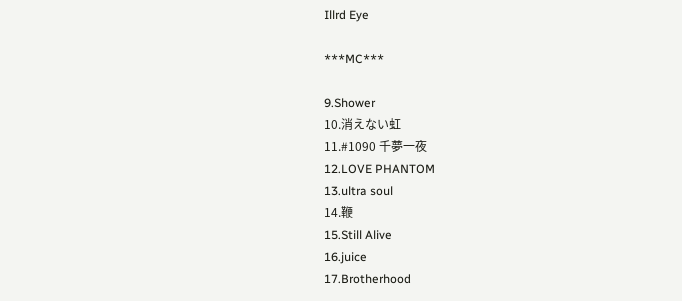Illrd Eye

***MC***

9.Shower
10.消えない虹
11.#1090 千夢一夜
12.LOVE PHANTOM
13.ultra soul
14.鞭
15.Still Alive
16.juice
17.Brotherhood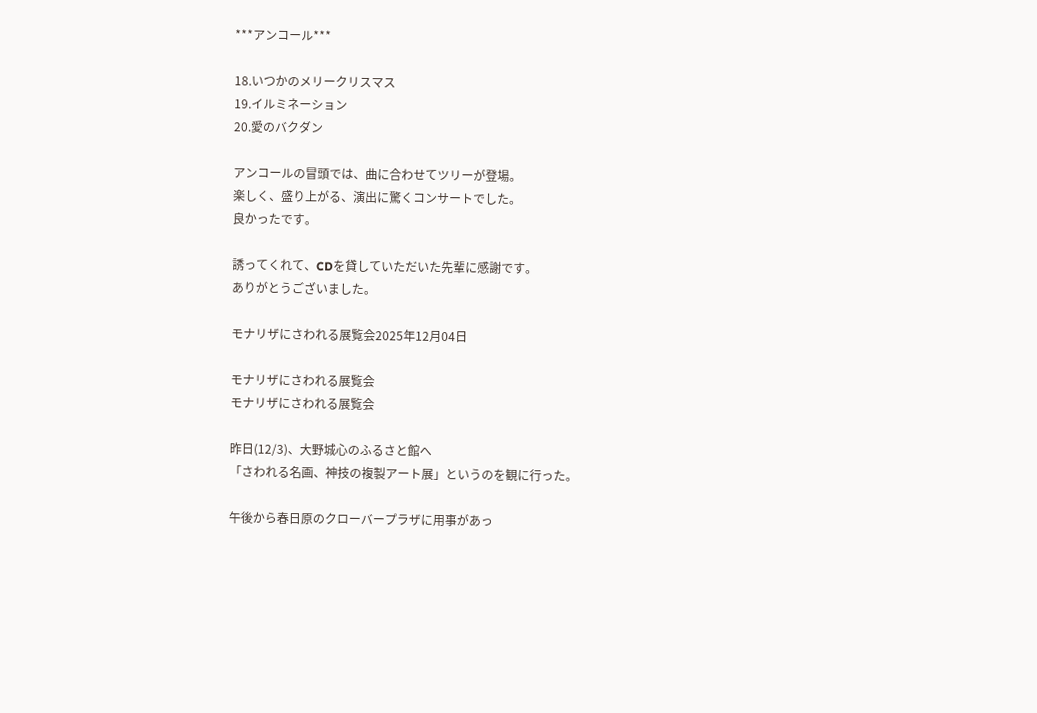***アンコール***

18.いつかのメリークリスマス
19.イルミネーション
20.愛のバクダン

アンコールの冒頭では、曲に合わせてツリーが登場。
楽しく、盛り上がる、演出に驚くコンサートでした。
良かったです。

誘ってくれて、CDを貸していただいた先輩に感謝です。
ありがとうございました。

モナリザにさわれる展覧会2025年12月04日

モナリザにさわれる展覧会
モナリザにさわれる展覧会

昨日(12/3)、大野城心のふるさと館へ
「さわれる名画、神技の複製アート展」というのを観に行った。

午後から春日原のクローバープラザに用事があっ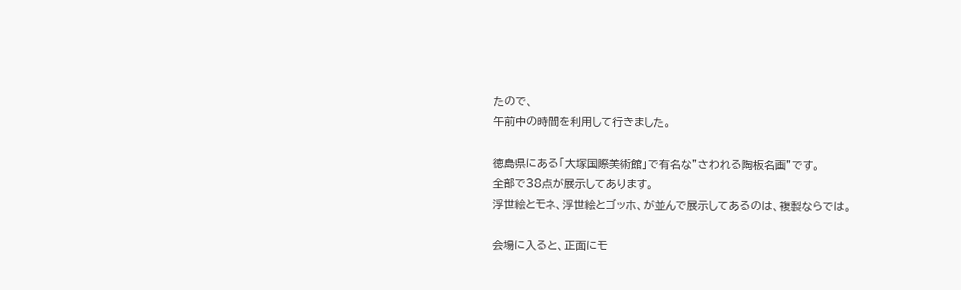たので、
午前中の時間を利用して行きました。

徳島県にある「大塚国際美術館」で有名な”さわれる陶板名画”です。
全部で38点が展示してあります。
浮世絵とモネ、浮世絵とゴッホ、が並んで展示してあるのは、複製ならでは。

会場に入ると、正面にモ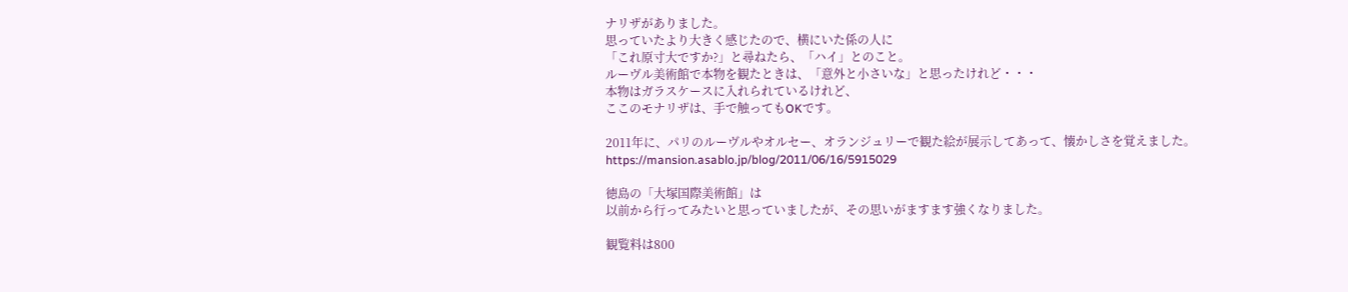ナリザがありました。
思っていたより大きく感じたので、横にいた係の人に
「これ原寸大ですか?」と尋ねたら、「ハイ」とのこと。
ルーヴル美術館で本物を観たときは、「意外と小さいな」と思ったけれど・・・
本物はガラスケースに入れられているけれど、
ここのモナリザは、手で触ってもOKです。

2011年に、パリのルーヴルやオルセー、オランジュリーで観た絵が展示してあって、懐かしさを覚えました。
https://mansion.asablo.jp/blog/2011/06/16/5915029

徳島の「大塚国際美術館」は
以前から行ってみたいと思っていましたが、その思いがますます強くなりました。

観覧料は800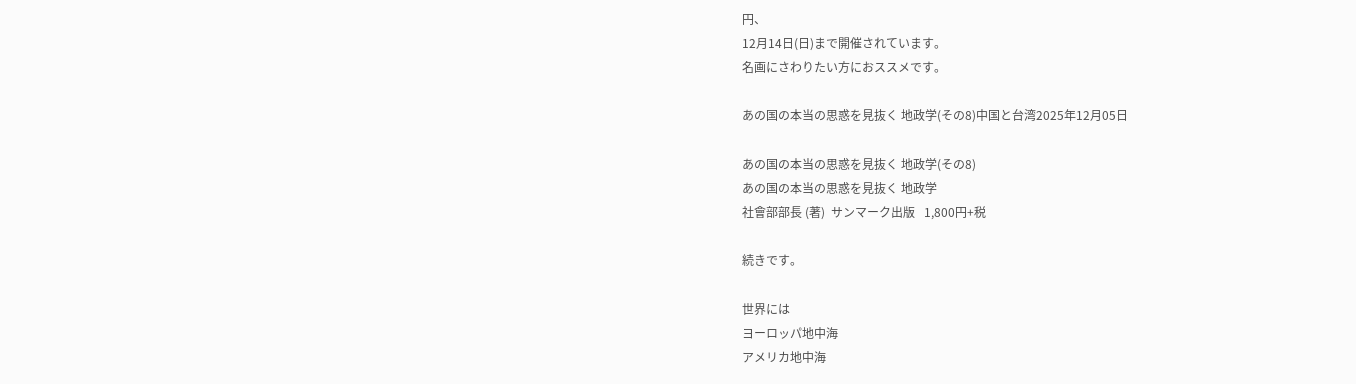円、
12月14日(日)まで開催されています。
名画にさわりたい方におススメです。

あの国の本当の思惑を見抜く 地政学(その8)中国と台湾2025年12月05日

あの国の本当の思惑を見抜く 地政学(その8)
あの国の本当の思惑を見抜く 地政学
社會部部長 (著)  サンマーク出版   1,800円+税

続きです。

世界には
ヨーロッパ地中海
アメリカ地中海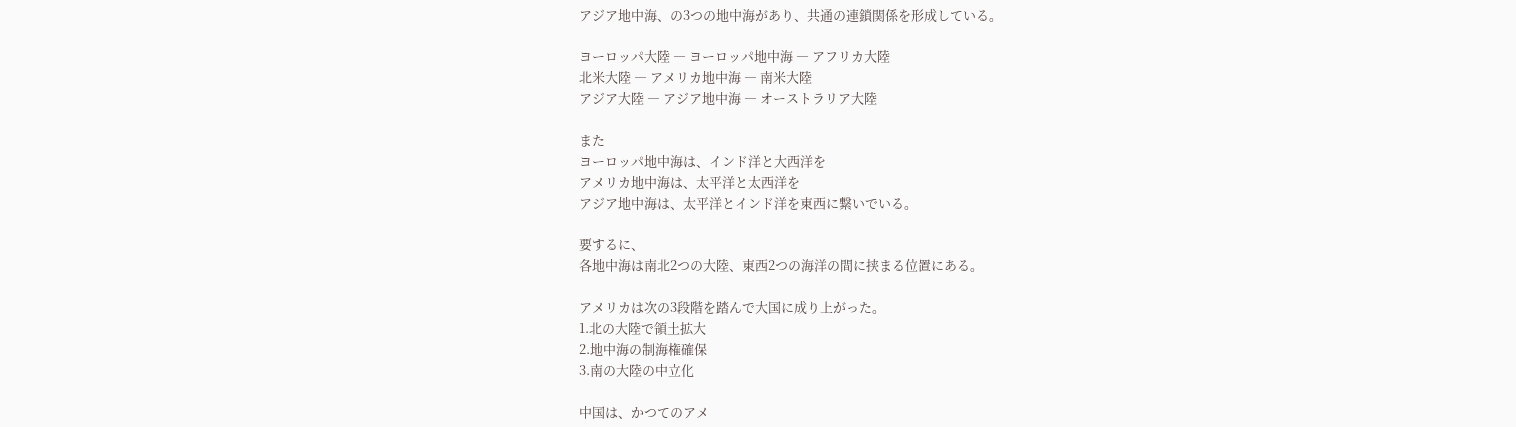アジア地中海、の3つの地中海があり、共通の連鎖関係を形成している。

ヨーロッパ大陸 ― ヨーロッパ地中海 ― アフリカ大陸
北米大陸 ― アメリカ地中海 ― 南米大陸
アジア大陸 ― アジア地中海 ― オーストラリア大陸

また
ヨーロッパ地中海は、インド洋と大西洋を
アメリカ地中海は、太平洋と太西洋を
アジア地中海は、太平洋とインド洋を東西に繋いでいる。

要するに、
各地中海は南北2つの大陸、東西2つの海洋の間に挟まる位置にある。

アメリカは次の3段階を踏んで大国に成り上がった。
1.北の大陸で領土拡大
2.地中海の制海権確保
3.南の大陸の中立化

中国は、かつてのアメ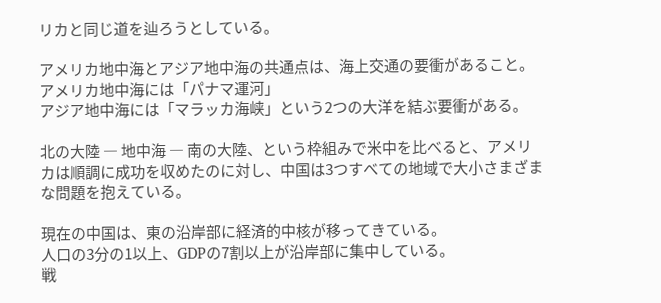リカと同じ道を辿ろうとしている。

アメリカ地中海とアジア地中海の共通点は、海上交通の要衝があること。
アメリカ地中海には「パナマ運河」
アジア地中海には「マラッカ海峡」という2つの大洋を結ぶ要衝がある。

北の大陸 ― 地中海 ― 南の大陸、という枠組みで米中を比べると、アメリカは順調に成功を収めたのに対し、中国は3つすべての地域で大小さまざまな問題を抱えている。

現在の中国は、東の沿岸部に経済的中核が移ってきている。
人口の3分の1以上、GDPの7割以上が沿岸部に集中している。
戦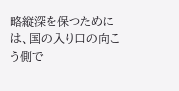略縦深を保つためには、国の入り口の向こう側で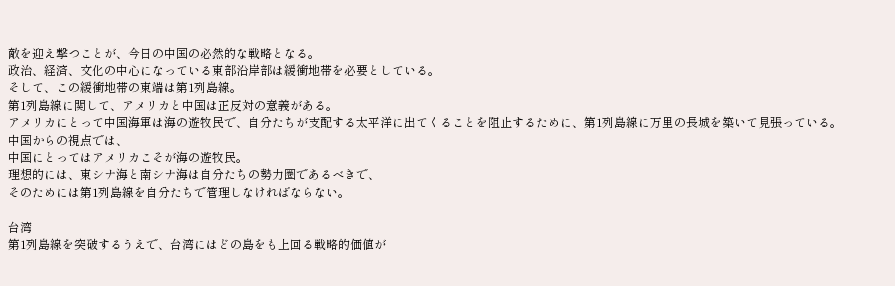敵を迎え撃つことが、今日の中国の必然的な戦略となる。
政治、経済、文化の中心になっている東部沿岸部は緩衝地帯を必要としている。
そして、この緩衝地帯の東端は第1列島線。
第1列島線に関して、アメリカと中国は正反対の意義がある。
アメリカにとって中国海軍は海の遊牧民で、自分たちが支配する太平洋に出てくることを阻止するために、第1列島線に万里の長城を築いて見張っている。
中国からの視点では、
中国にとってはアメリカこそが海の遊牧民。
理想的には、東シナ海と南シナ海は自分たちの勢力圏であるべきで、
そのためには第1列島線を自分たちで管理しなければならない。

台湾
第1列島線を突破するうえで、台湾にはどの島をも上回る戦略的価値が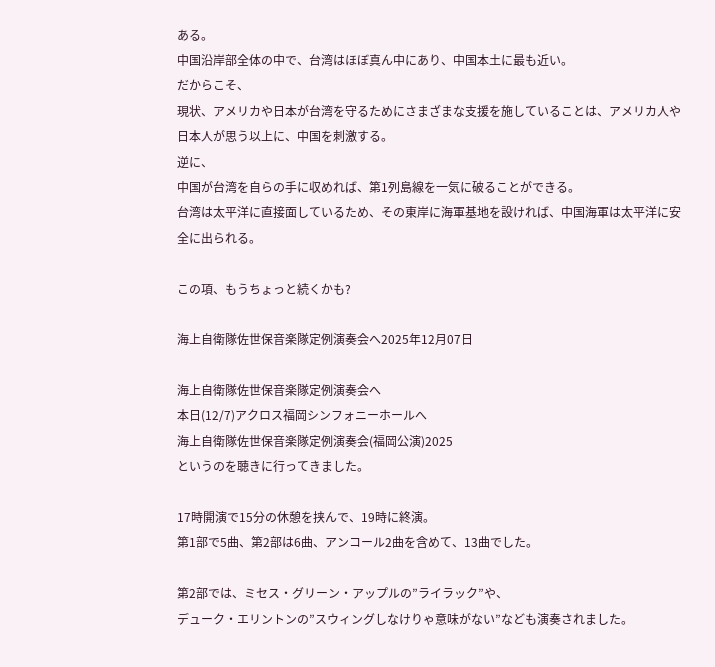ある。
中国沿岸部全体の中で、台湾はほぼ真ん中にあり、中国本土に最も近い。
だからこそ、
現状、アメリカや日本が台湾を守るためにさまざまな支援を施していることは、アメリカ人や日本人が思う以上に、中国を刺激する。
逆に、
中国が台湾を自らの手に収めれば、第1列島線を一気に破ることができる。
台湾は太平洋に直接面しているため、その東岸に海軍基地を設ければ、中国海軍は太平洋に安全に出られる。

この項、もうちょっと続くかも?

海上自衛隊佐世保音楽隊定例演奏会へ2025年12月07日

海上自衛隊佐世保音楽隊定例演奏会へ
本日(12/7)アクロス福岡シンフォニーホールへ
海上自衛隊佐世保音楽隊定例演奏会(福岡公演)2025
というのを聴きに行ってきました。

17時開演で15分の休憩を挟んで、19時に終演。
第1部で5曲、第2部は6曲、アンコール2曲を含めて、13曲でした。

第2部では、ミセス・グリーン・アップルの”ライラック”や、
デューク・エリントンの”スウィングしなけりゃ意味がない”なども演奏されました。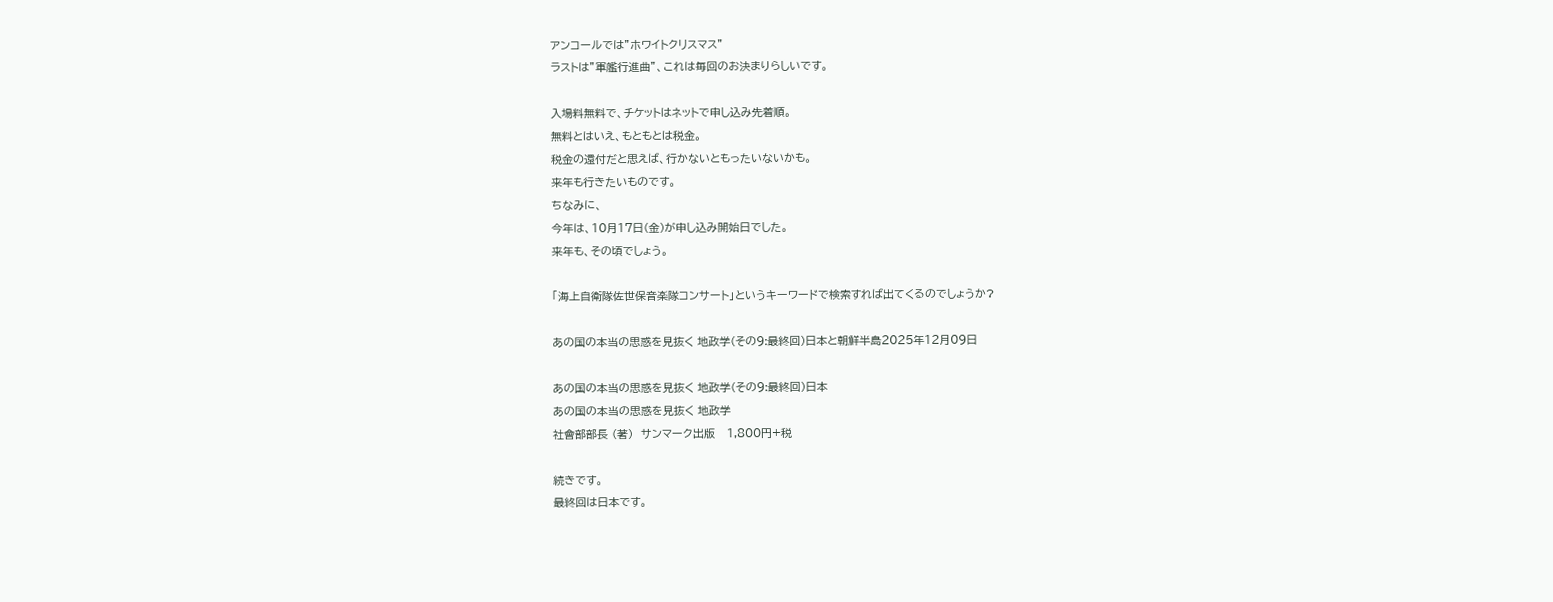アンコールでは”ホワイトクリスマス”
ラストは”軍艦行進曲”、これは毎回のお決まりらしいです。

入場料無料で、チケットはネットで申し込み先着順。
無料とはいえ、もともとは税金。
税金の還付だと思えば、行かないともったいないかも。
来年も行きたいものです。
ちなみに、
今年は、10月17日(金)が申し込み開始日でした。
来年も、その頃でしょう。

「海上自衛隊佐世保音楽隊コンサート」というキーワードで検索すれば出てくるのでしょうか?

あの国の本当の思惑を見抜く 地政学(その9:最終回)日本と朝鮮半島2025年12月09日

あの国の本当の思惑を見抜く 地政学(その9:最終回)日本
あの国の本当の思惑を見抜く 地政学
社會部部長 (著)  サンマーク出版   1,800円+税

続きです。
最終回は日本です。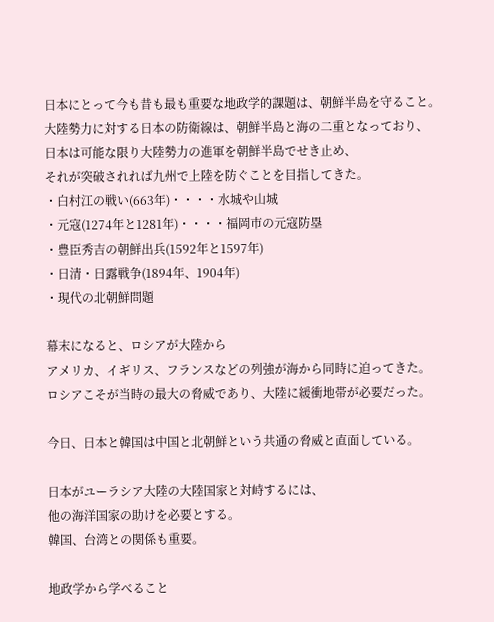日本にとって今も昔も最も重要な地政学的課題は、朝鮮半島を守ること。
大陸勢力に対する日本の防衛線は、朝鮮半島と海の二重となっており、
日本は可能な限り大陸勢力の進軍を朝鮮半島でせき止め、
それが突破されれば九州で上陸を防ぐことを目指してきた。
・白村江の戦い(663年)・・・・水城や山城
・元寇(1274年と1281年)・・・・福岡市の元寇防塁
・豊臣秀吉の朝鮮出兵(1592年と1597年)
・日清・日露戦争(1894年、1904年)
・現代の北朝鮮問題

幕末になると、ロシアが大陸から
アメリカ、イギリス、フランスなどの列強が海から同時に迫ってきた。
ロシアこそが当時の最大の脅威であり、大陸に緩衝地帯が必要だった。

今日、日本と韓国は中国と北朝鮮という共通の脅威と直面している。

日本がユーラシア大陸の大陸国家と対峙するには、
他の海洋国家の助けを必要とする。
韓国、台湾との関係も重要。

地政学から学べること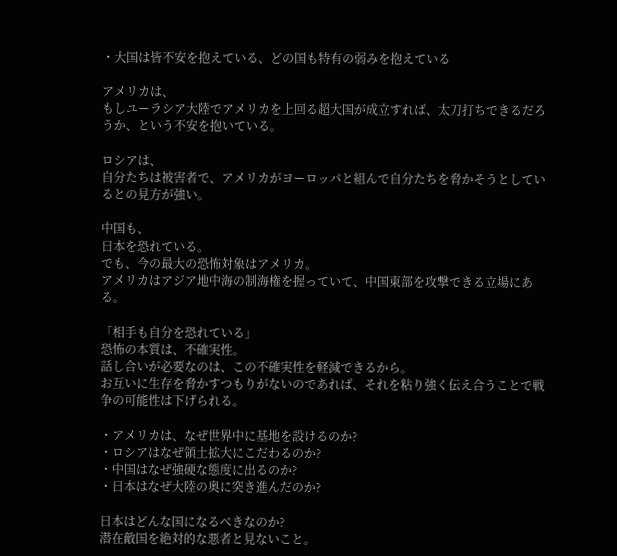・大国は皆不安を抱えている、どの国も特有の弱みを抱えている

アメリカは、
もしユーラシア大陸でアメリカを上回る超大国が成立すれば、太刀打ちできるだろうか、という不安を抱いている。

ロシアは、
自分たちは被害者で、アメリカがヨーロッパと組んで自分たちを脅かそうとしているとの見方が強い。

中国も、
日本を恐れている。
でも、今の最大の恐怖対象はアメリカ。
アメリカはアジア地中海の制海権を握っていて、中国東部を攻撃できる立場にある。

「相手も自分を恐れている」
恐怖の本質は、不確実性。
話し合いが必要なのは、この不確実性を軽減できるから。
お互いに生存を脅かすつもりがないのであれば、それを粘り強く伝え合うことで戦争の可能性は下げられる。

・アメリカは、なぜ世界中に基地を設けるのか?
・ロシアはなぜ領土拡大にこだわるのか?
・中国はなぜ強硬な態度に出るのか?
・日本はなぜ大陸の奥に突き進んだのか?

日本はどんな国になるべきなのか?
潜在敵国を絶対的な悪者と見ないこと。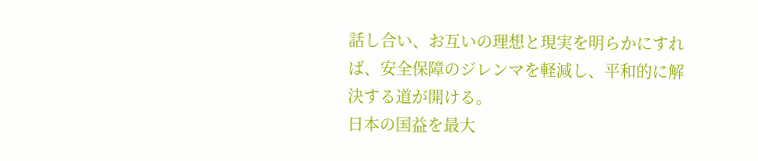話し合い、お互いの理想と現実を明らかにすれば、安全保障のジレンマを軽減し、平和的に解決する道が開ける。
日本の国益を最大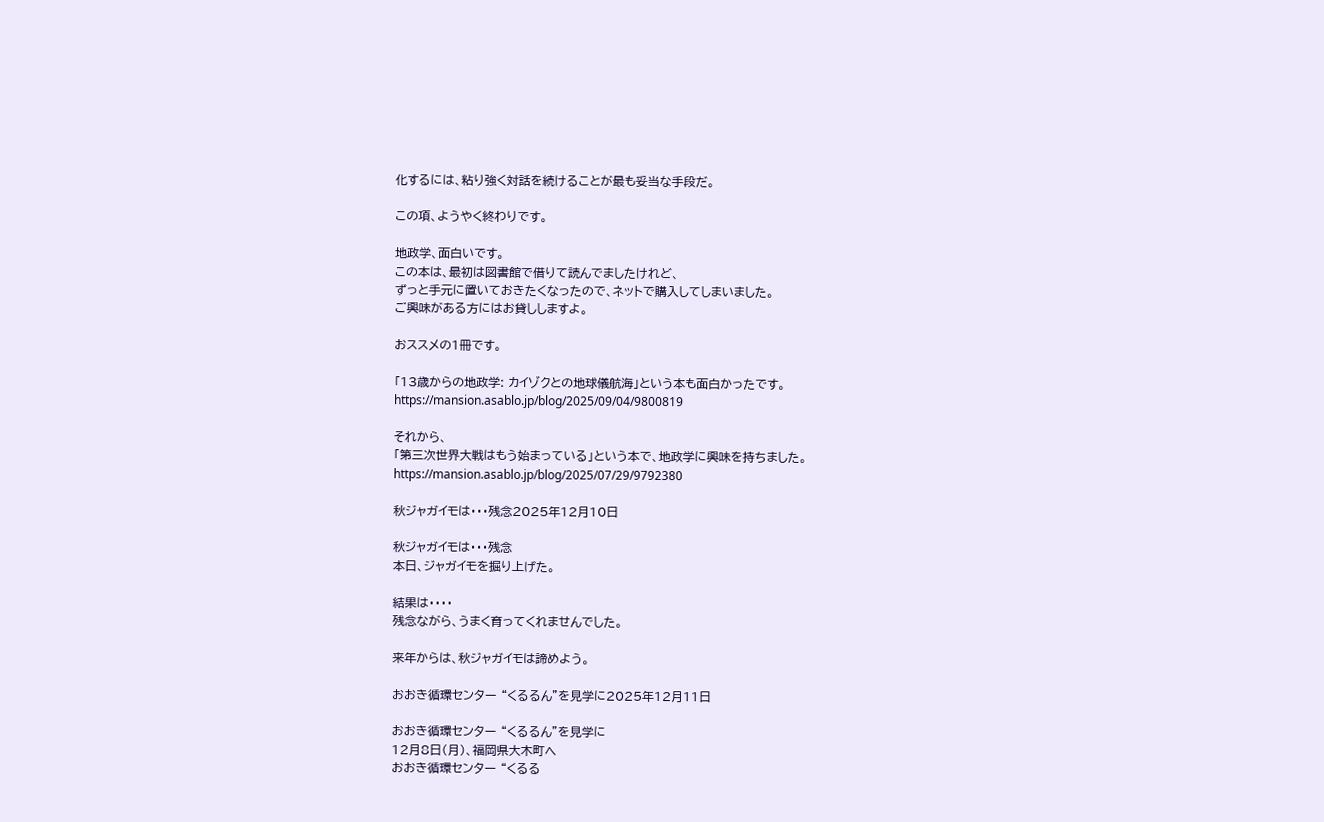化するには、粘り強く対話を続けることが最も妥当な手段だ。

この項、ようやく終わりです。

地政学、面白いです。
この本は、最初は図書館で借りて読んでましたけれど、
ずっと手元に置いておきたくなったので、ネットで購入してしまいました。
ご興味がある方にはお貸ししますよ。

おススメの1冊です。

「13歳からの地政学: カイゾクとの地球儀航海」という本も面白かったです。
https://mansion.asablo.jp/blog/2025/09/04/9800819

それから、
「第三次世界大戦はもう始まっている」という本で、地政学に興味を持ちました。
https://mansion.asablo.jp/blog/2025/07/29/9792380

秋ジャガイモは・・・残念2025年12月10日

秋ジャガイモは・・・残念
本日、ジャガイモを掘り上げた。

結果は・・・・
残念ながら、うまく育ってくれませんでした。

来年からは、秋ジャガイモは諦めよう。

おおき循環センター “くるるん”を見学に2025年12月11日

おおき循環センター “くるるん”を見学に
12月8日(月)、福岡県大木町へ
おおき循環センター “くるる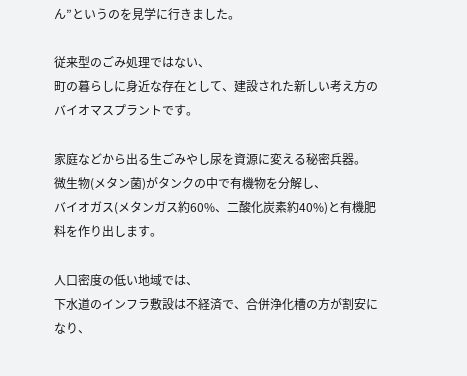ん”というのを見学に行きました。

従来型のごみ処理ではない、
町の暮らしに身近な存在として、建設された新しい考え方のバイオマスプラントです。

家庭などから出る生ごみやし尿を資源に変える秘密兵器。
微生物(メタン菌)がタンクの中で有機物を分解し、
バイオガス(メタンガス約60%、二酸化炭素約40%)と有機肥料を作り出します。

人口密度の低い地域では、
下水道のインフラ敷設は不経済で、合併浄化槽の方が割安になり、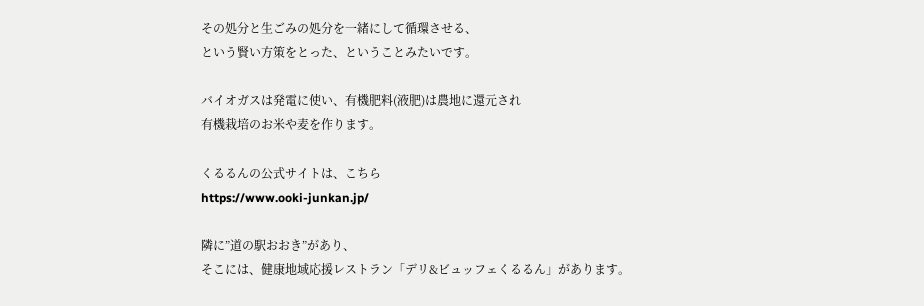その処分と生ごみの処分を一緒にして循環させる、
という賢い方策をとった、ということみたいです。

バイオガスは発電に使い、有機肥料(液肥)は農地に還元され
有機栽培のお米や麦を作ります。

くるるんの公式サイトは、こちら
https://www.ooki-junkan.jp/

隣に”道の駅おおき”があり、
そこには、健康地域応援レストラン「デリ&ビュッフェくるるん」があります。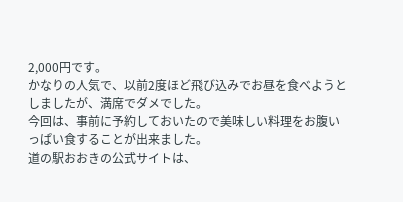2,000円です。
かなりの人気で、以前2度ほど飛び込みでお昼を食べようとしましたが、満席でダメでした。
今回は、事前に予約しておいたので美味しい料理をお腹いっぱい食することが出来ました。
道の駅おおきの公式サイトは、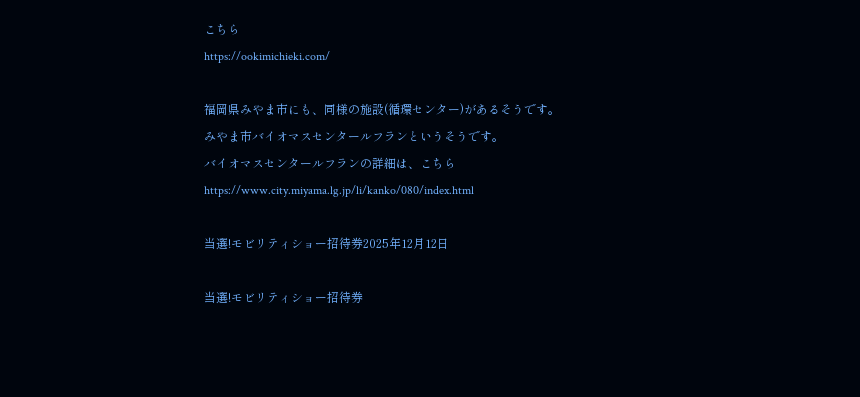こちら
https://ookimichieki.com/

福岡県みやま市にも、同様の施設(循環センター)があるそうです。
みやま市バイオマスセンタールフランというそうです。
バイオマスセンタールフランの詳細は、こちら
https://www.city.miyama.lg.jp/li/kanko/080/index.html

当選!モビリティショー招待券2025年12月12日

当選!モビリティショー招待券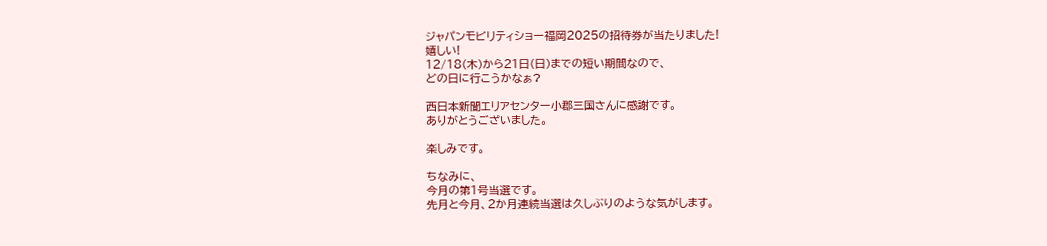ジャパンモビリティショー福岡2025の招待券が当たりました!
嬉しい!
12/18(木)から21日(日)までの短い期間なので、
どの日に行こうかなぁ?

西日本新聞エリアセンター小郡三国さんに感謝です。
ありがとうございました。

楽しみです。

ちなみに、
今月の第1号当選です。
先月と今月、2か月連続当選は久しぶりのような気がします。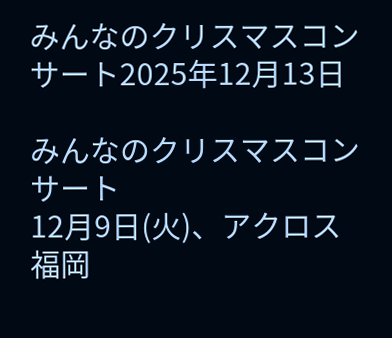みんなのクリスマスコンサート2025年12月13日

みんなのクリスマスコンサート
12月9日(火)、アクロス福岡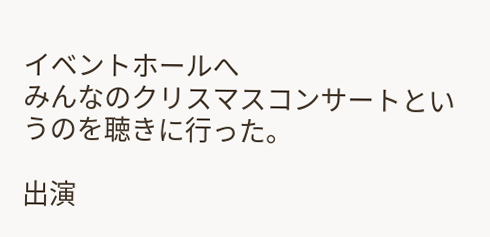イベントホールへ
みんなのクリスマスコンサートというのを聴きに行った。

出演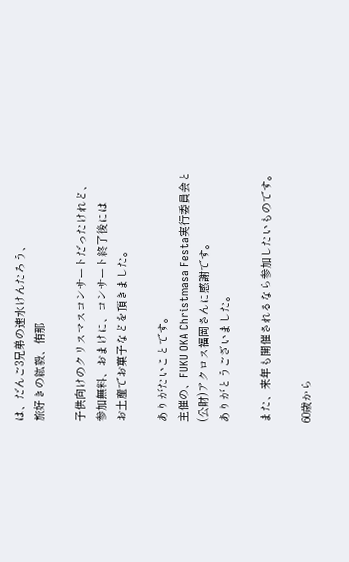は、だんご3兄弟の速水けんたろう、
旅好きの紘毅、侑那

子供向けのクリスマスコンサートだったけれど、
参加無料、おまけに、コンサート終了後には
お土産でお菓子などを頂きました。

ありがたいことです。
主催の、FUKU OKA Christmasa Festa実行委員会と
(公財)アクロス福岡さんに感謝です。
ありがとうございました。

また、来年も開催されるなら参加したいものです。

60歳から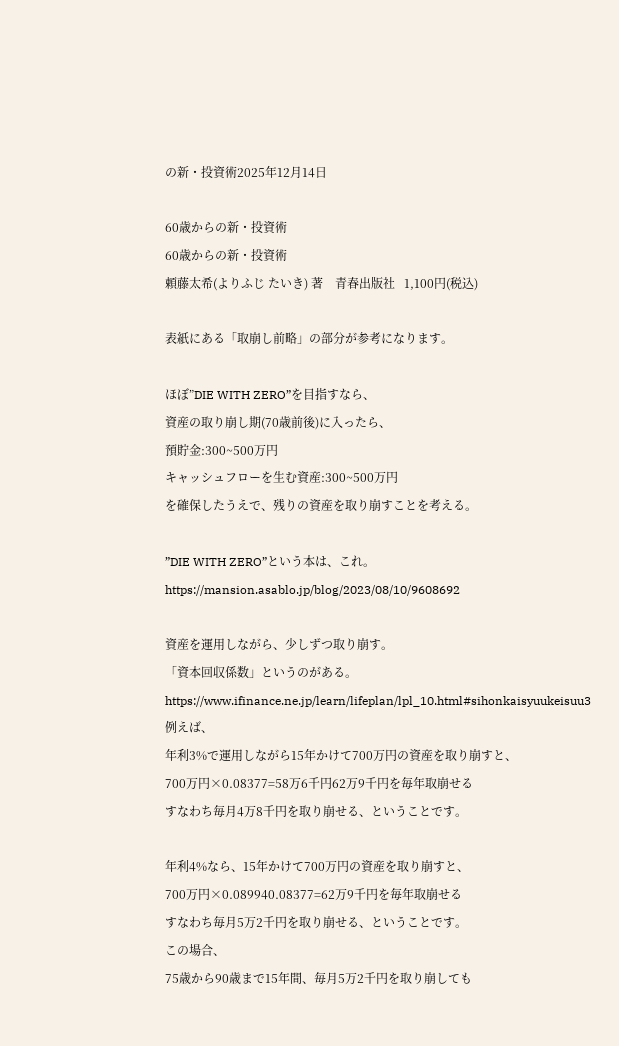の新・投資術2025年12月14日

60歳からの新・投資術
60歳からの新・投資術
頼藤太希(よりふじ たいき) 著    青春出版社   1,100円(税込)

表紙にある「取崩し前略」の部分が参考になります。

ほぼ”DIE WITH ZERO”を目指すなら、
資産の取り崩し期(70歳前後)に入ったら、
預貯金:300~500万円
キャッシュフローを生む資産:300~500万円
を確保したうえで、残りの資産を取り崩すことを考える。

”DIE WITH ZERO”という本は、これ。
https://mansion.asablo.jp/blog/2023/08/10/9608692

資産を運用しながら、少しずつ取り崩す。
「資本回収係数」というのがある。
https://www.ifinance.ne.jp/learn/lifeplan/lpl_10.html#sihonkaisyuukeisuu3
例えば、
年利3%で運用しながら15年かけて700万円の資産を取り崩すと、
700万円×0.08377=58万6千円62万9千円を毎年取崩せる
すなわち毎月4万8千円を取り崩せる、ということです。

年利4%なら、15年かけて700万円の資産を取り崩すと、
700万円×0.089940.08377=62万9千円を毎年取崩せる
すなわち毎月5万2千円を取り崩せる、ということです。
この場合、
75歳から90歳まで15年間、毎月5万2千円を取り崩しても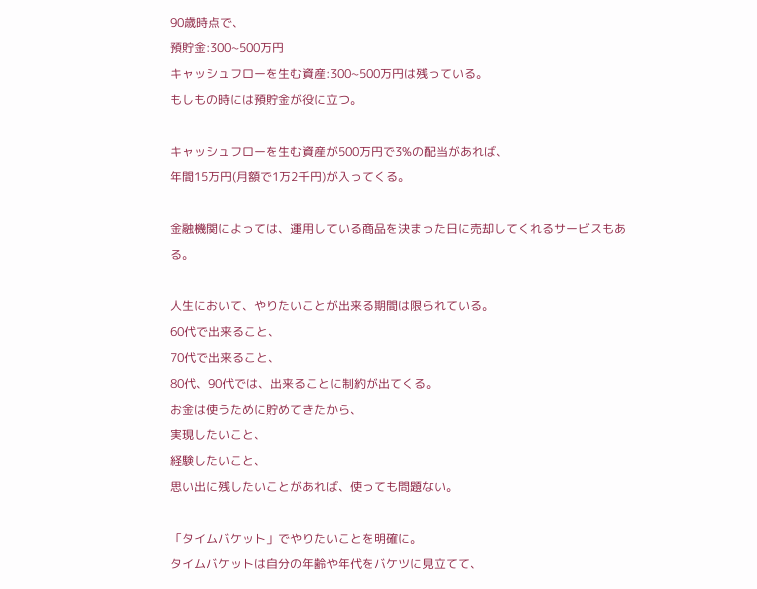90歳時点で、
預貯金:300~500万円
キャッシュフローを生む資産:300~500万円は残っている。
もしもの時には預貯金が役に立つ。

キャッシュフローを生む資産が500万円で3%の配当があれば、
年間15万円(月額で1万2千円)が入ってくる。

金融機関によっては、運用している商品を決まった日に売却してくれるサービスもある。

人生において、やりたいことが出来る期間は限られている。
60代で出来ること、
70代で出来ること、
80代、90代では、出来ることに制約が出てくる。
お金は使うために貯めてきたから、
実現したいこと、
経験したいこと、
思い出に残したいことがあれば、使っても問題ない。

「タイムバケット」でやりたいことを明確に。
タイムバケットは自分の年齢や年代をバケツに見立てて、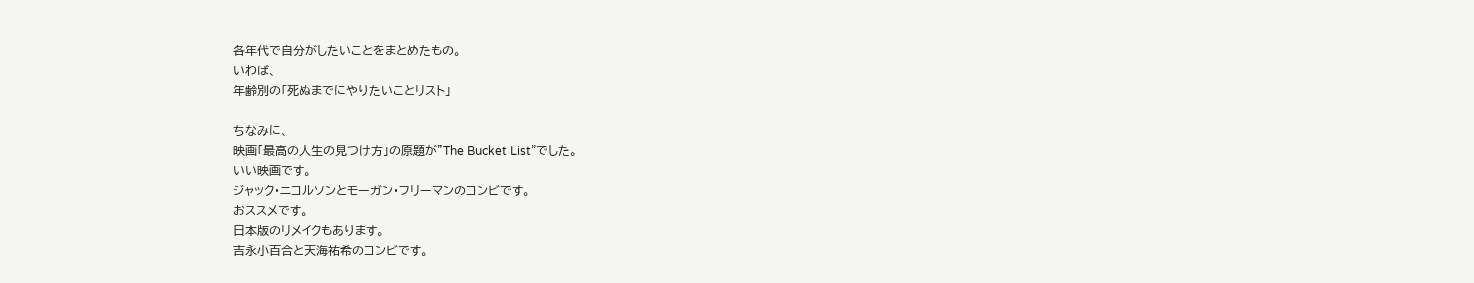各年代で自分がしたいことをまとめたもの。
いわば、
年齢別の「死ぬまでにやりたいことリスト」

ちなみに、
映画「最高の人生の見つけ方」の原題が”The Bucket List”でした。
いい映画です。
ジャック・ニコルソンとモーガン・フリーマンのコンビです。
おススメです。
日本版のリメイクもあります。
吉永小百合と天海祐希のコンビです。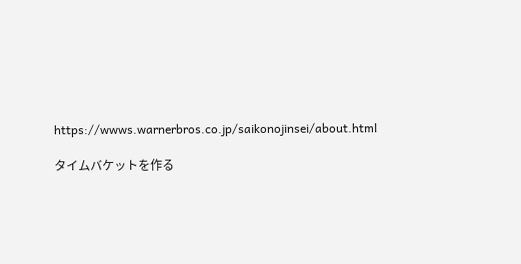https://wwws.warnerbros.co.jp/saikonojinsei/about.html

タイムバケットを作る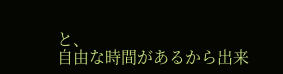と、
自由な時間があるから出来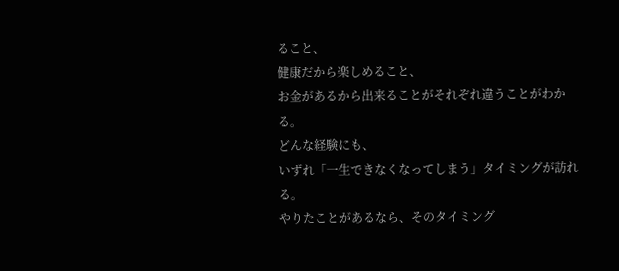ること、
健康だから楽しめること、
お金があるから出来ることがそれぞれ違うことがわかる。
どんな経験にも、
いずれ「一生できなくなってしまう」タイミングが訪れる。
やりたことがあるなら、そのタイミング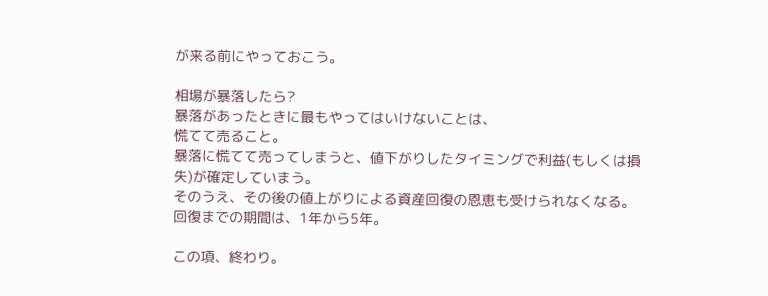が来る前にやっておこう。

相場が暴落したら?
暴落があったときに最もやってはいけないことは、
慌てて売ること。
暴落に慌てて売ってしまうと、値下がりしたタイミングで利益(もしくは損失)が確定していまう。
そのうえ、その後の値上がりによる資産回復の恩恵も受けられなくなる。
回復までの期間は、1年から5年。

この項、終わり。